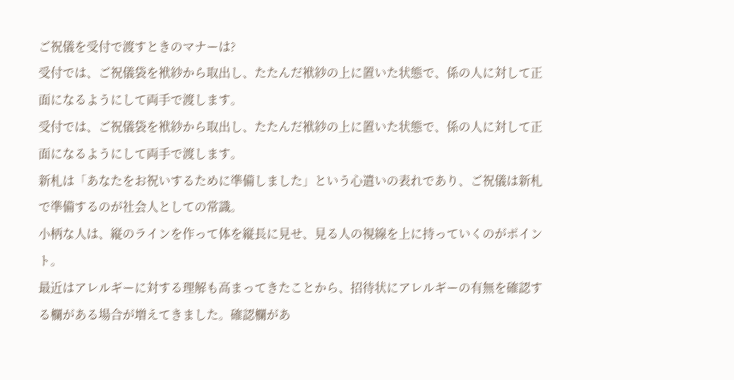ご祝儀を受付で渡すときのマナーは?
受付では、ご祝儀袋を袱紗から取出し、たたんだ袱紗の上に置いた状態で、係の人に対して正面になるようにして両手で渡します。
受付では、ご祝儀袋を袱紗から取出し、たたんだ袱紗の上に置いた状態で、係の人に対して正面になるようにして両手で渡します。
新札は「あなたをお祝いするために準備しました」という心遣いの表れであり、ご祝儀は新札で準備するのが社会人としての常識。
小柄な人は、縦のラインを作って体を縦長に見せ、見る人の視線を上に持っていくのがポイント。
最近はアレルギーに対する理解も高まってきたことから、招待状にアレルギーの有無を確認する欄がある場合が増えてきました。確認欄があ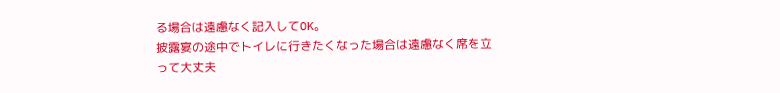る場合は遠慮なく記入してOK。
披露宴の途中でトイレに行きたくなった場合は遠慮なく席を立って大丈夫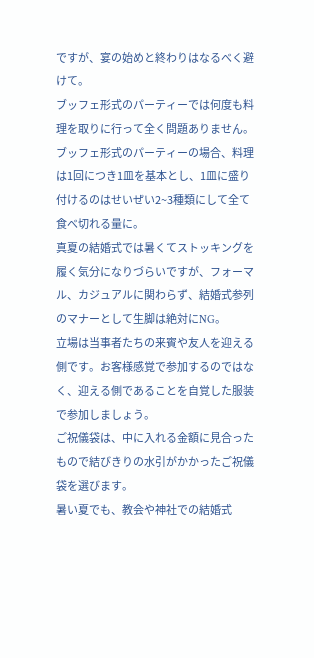ですが、宴の始めと終わりはなるべく避けて。
ブッフェ形式のパーティーでは何度も料理を取りに行って全く問題ありません。
ブッフェ形式のパーティーの場合、料理は1回につき1皿を基本とし、1皿に盛り付けるのはせいぜい2~3種類にして全て食べ切れる量に。
真夏の結婚式では暑くてストッキングを履く気分になりづらいですが、フォーマル、カジュアルに関わらず、結婚式参列のマナーとして生脚は絶対にNG。
立場は当事者たちの来賓や友人を迎える側です。お客様感覚で参加するのではなく、迎える側であることを自覚した服装で参加しましょう。
ご祝儀袋は、中に入れる金額に見合ったもので結びきりの水引がかかったご祝儀袋を選びます。
暑い夏でも、教会や神社での結婚式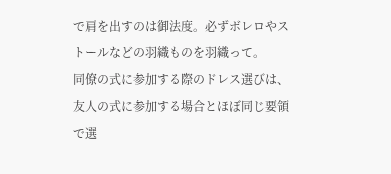で肩を出すのは御法度。必ずボレロやストールなどの羽織ものを羽織って。
同僚の式に参加する際のドレス選びは、友人の式に参加する場合とほぼ同じ要領で選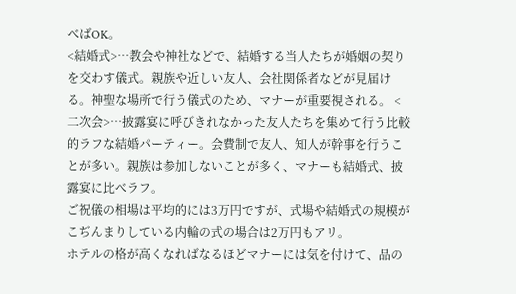べばOK。
<結婚式>…教会や神社などで、結婚する当人たちが婚姻の契りを交わす儀式。親族や近しい友人、会社関係者などが見届ける。神聖な場所で行う儀式のため、マナーが重要視される。 <二次会>…披露宴に呼びきれなかった友人たちを集めて行う比較的ラフな結婚パーティー。会費制で友人、知人が幹事を行うことが多い。親族は参加しないことが多く、マナーも結婚式、披露宴に比べラフ。
ご祝儀の相場は平均的には3万円ですが、式場や結婚式の規模がこぢんまりしている内輪の式の場合は2万円もアリ。
ホテルの格が高くなればなるほどマナーには気を付けて、品の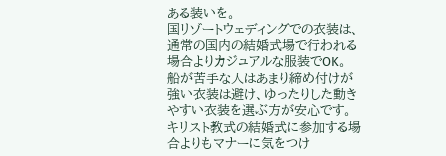ある装いを。
国リゾートウェディングでの衣装は、通常の国内の結婚式場で行われる場合よりカジュアルな服装でOK。
船が苦手な人はあまり締め付けが強い衣装は避け、ゆったりした動きやすい衣装を選ぶ方が安心です。
キリスト教式の結婚式に参加する場合よりもマナーに気をつけ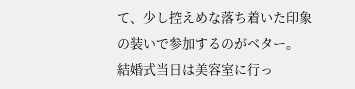て、少し控えめな落ち着いた印象の装いで参加するのがベター。
結婚式当日は美容室に行っ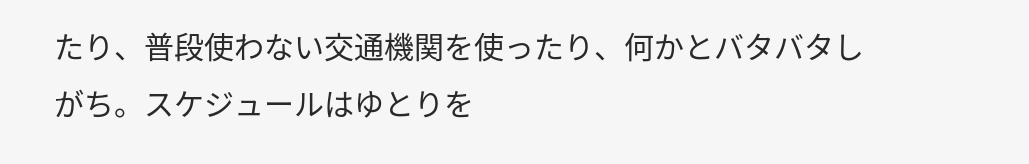たり、普段使わない交通機関を使ったり、何かとバタバタしがち。スケジュールはゆとりを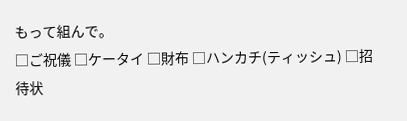もって組んで。
□ご祝儀 □ケータイ □財布 □ハンカチ(ティッシュ) □招待状